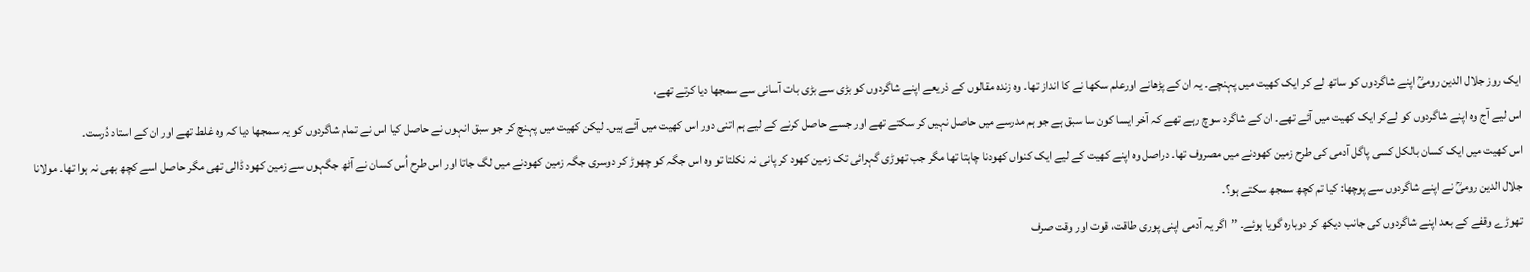ایک روز جلال الدین رومیؒ اپنے شاگردوں کو ساتھ لے کر ایک کھیت میں پہنچے۔ یہ ان کے پڑھانے اورعلم سکھا نے کا انداز تھا۔ وہ زندہ مقالوں کے ذریعے اپنے شاگردوں کو بڑی سے بڑی بات آسانی سے سمجھا دیا کرتے تھے،
اس لیے آج وہ اپنے شاگردوں کو لےکر ایک کھیت میں آئے تھے۔ ان کے شاگرد سوچ رہے تھے کہ آخر ایسا کون سا سبق ہے جو ہم مدرسے میں حاصل نہیں کر سکتے تھے اور جسے حاصل کرنے کے لیے ہم اتنی دور اس کھیت میں آئے ہیں۔ لیکن کھیت میں پہنچ کر جو سبق انہوں نے حاصل کیا اس نے تمام شاگردوں کو یہ سمجھا دیا کہ وہ غلط تھے اور ان کے استاد دُرست۔
اس کھیت میں ایک کسان بالکل کسی پاگل آدمی کی طرح زمین کھودنے میں مصروف تھا۔ دراصل وہ اپنے کھیت کے لیے ایک کنواں کھودنا چاہتا تھا مگر جب تھوڑی گہرائی تک زمین کھود کر پانی نہ نکلتا تو وہ اس جگہ کو چھوڑ کر دوسری جگہ زمین کھودنے میں لگ جاتا اور اس طرح اُس کسان نے آٹھ جگہوں سے زمین کھود ڈالی تھی مگر حاصل اسے کچھ بھی نہ ہوا تھا۔ مولانا جلال الدین رومیؒ نے اپنے شاگردوں سے پوچھا: کیا تم کچھ سمجھ سکتے ہو؟۔
تھوڑے وقفے کے بعد اپنے شاگردوں کی جانب دیکھ کر دوبارہ گویا ہوئے۔ ’’اگر یہ آدمی اپنی پوری طاقت، قوت اور وقت صرف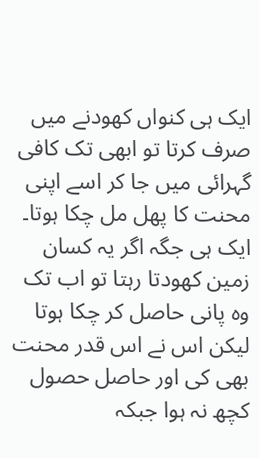ایک ہی کنواں کھودنے میں صرف کرتا تو ابھی تک کافی گہرائی میں جا کر اسے اپنی محنت کا پھل مل چکا ہوتا۔ ایک ہی جگہ اگر یہ کسان زمین کھودتا رہتا تو اب تک وہ پانی حاصل کر چکا ہوتا لیکن اس نے اس قدر محنت بھی کی اور حاصل حصول کچھ نہ ہوا جبکہ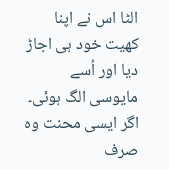الٹا اس نے اپنا کھیت خود ہی اجاڑ دیا اور اُسے مایوسی الگ ہوئی۔ اگر ایسی محنت وہ صرف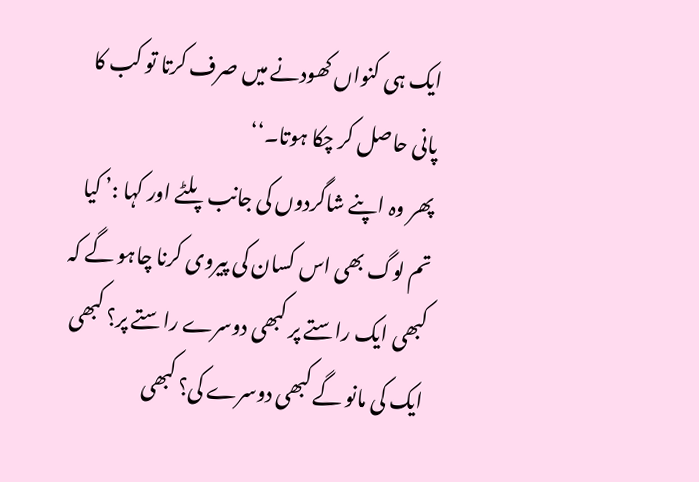ایک ہی کنواں کھودنے میں صرف کرتا تو کب کا پانی حاصل کر چکا ہوتا۔‘‘
پھر وہ اپنے شاگردوں کی جانب پلٹے اور کہا :’ کیا تم لوگ بھی اس کسان کی پیروی کرنا چاہو گے کہ کبھی ایک راستے پر کبھی دوسرے راستے پر؟ کبھی ایک کی مانو گے کبھی دوسرے کی؟ کبھی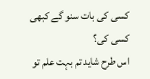کسی کی بات سنو گے کبھی کسی کی؟
اس طرح شاید تم بہت علم تو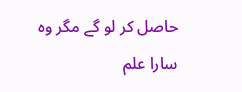حاصل کر لو گے مگر وہ سارا علم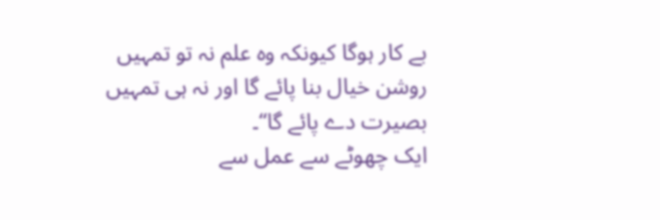بے کار ہوگا کیونکہ وہ علم نہ تو تمہیں روشن خیال بنا پائے گا اور نہ ہی تمہیں بصیرت دے پائے گا‘‘۔
ایک چھوٹے سے عمل سے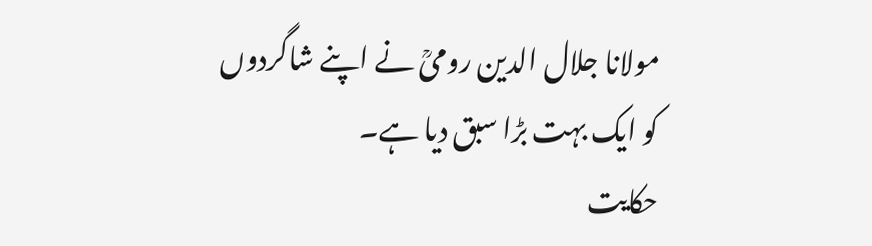مولانا جلال الدین رومیؒ نے اپنے شاگردوں کو ایک بہت بڑا سبق دیا ہے۔
حکايت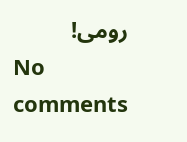رومی!
No comments